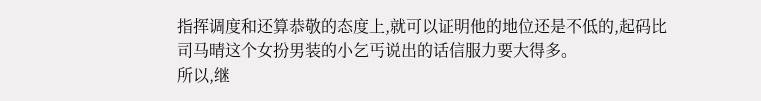指挥调度和还算恭敬的态度上,就可以证明他的地位还是不低的,起码比司马晴这个女扮男装的小乞丐说出的话信服力要大得多。
所以,继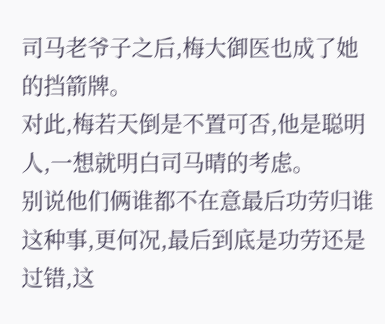司马老爷子之后,梅大御医也成了她的挡箭牌。
对此,梅若天倒是不置可否,他是聪明人,一想就明白司马晴的考虑。
别说他们俩谁都不在意最后功劳归谁这种事,更何况,最后到底是功劳还是过错,这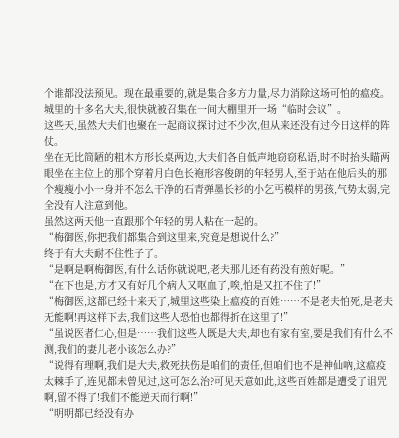个谁都没法预见。现在最重要的,就是集合多方力量,尽力消除这场可怕的瘟疫。
城里的十多名大夫,很快就被召集在一间大棚里开一场“临时会议”。
这些天,虽然大夫们也聚在一起商议探讨过不少次,但从来还没有过今日这样的阵仗。
坐在无比简陋的粗木方形长桌两边,大夫们各自低声地窃窃私语,时不时抬头瞄两眼坐在主位上的那个穿着月白色长袍形容俊朗的年轻男人,至于站在他后头的那个瘦瘦小小一身并不怎么干净的石青弹墨长衫的小乞丐模样的男孩,气势太弱,完全没有人注意到他。
虽然这两天他一直跟那个年轻的男人粘在一起的。
“梅御医,你把我们都集合到这里来,究竟是想说什么?”
终于有大夫耐不住性子了。
“是啊是啊梅御医,有什么话你就说吧,老夫那儿还有药没有煎好呢。”
“在下也是,方才又有好几个病人又呕血了,唉,怕是又扛不住了!”
“梅御医,这都已经十来天了,城里这些染上瘟疫的百姓……不是老夫怕死,是老夫无能啊!再这样下去,我们这些人恐怕也都得折在这里了!”
“虽说医者仁心,但是……我们这些人既是大夫,却也有家有室,要是我们有什么不测,我们的妻儿老小该怎么办?”
“说得有理啊,我们是大夫,救死扶伤是咱们的责任,但咱们也不是神仙吶,这瘟疫太棘手了,连见都未曾见过,这可怎么治?可见天意如此,这些百姓都是遭受了诅咒啊,留不得了!我们不能逆天而行啊!”
“明明都已经没有办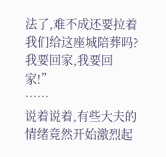法了,难不成还要拉着我们给这座城陪葬吗?我要回家,我要回家!”
……
说着说着,有些大夫的情绪竟然开始激烈起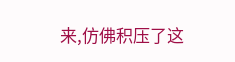来,仿佛积压了这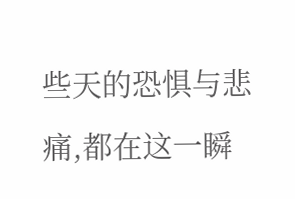些天的恐惧与悲痛,都在这一瞬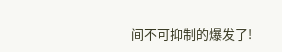间不可抑制的爆发了!